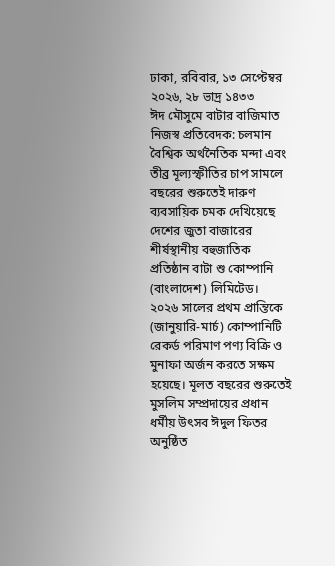ঢাকা, রবিবার, ১৩ সেপ্টেম্বর ২০২৬, ২৮ ভাদ্র ১৪৩৩
ঈদ মৌসুমে বাটার বাজিমাত
নিজস্ব প্রতিবেদক: চলমান বৈশ্বিক অর্থনৈতিক মন্দা এবং তীব্র মূল্যস্ফীতির চাপ সামলে বছরের শুরুতেই দারুণ ব্যবসায়িক চমক দেখিয়েছে দেশের জুতা বাজারের শীর্ষস্থানীয় বহুজাতিক প্রতিষ্ঠান বাটা শু কোম্পানি (বাংলাদেশ) লিমিটেড।
২০২৬ সালের প্রথম প্রান্তিকে (জানুয়ারি-মার্চ) কোম্পানিটি রেকর্ড পরিমাণ পণ্য বিক্রি ও মুনাফা অর্জন করতে সক্ষম হয়েছে। মূলত বছরের শুরুতেই মুসলিম সম্প্রদায়ের প্রধান ধর্মীয় উৎসব ঈদুল ফিতর অনুষ্ঠিত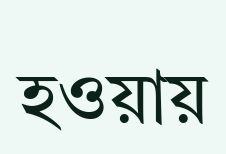হওয়ায়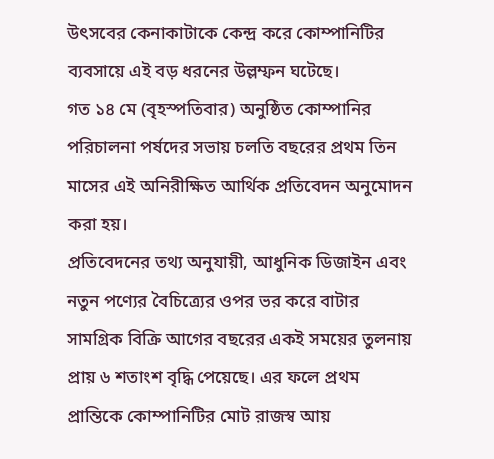উৎসবের কেনাকাটাকে কেন্দ্র করে কোম্পানিটির ব্যবসায়ে এই বড় ধরনের উল্লম্ফন ঘটেছে।
গত ১৪ মে (বৃহস্পতিবার) অনুষ্ঠিত কোম্পানির পরিচালনা পর্ষদের সভায় চলতি বছরের প্রথম তিন মাসের এই অনিরীক্ষিত আর্থিক প্রতিবেদন অনুমোদন করা হয়।
প্রতিবেদনের তথ্য অনুযায়ী, আধুনিক ডিজাইন এবং নতুন পণ্যের বৈচিত্র্যের ওপর ভর করে বাটার সামগ্রিক বিক্রি আগের বছরের একই সময়ের তুলনায় প্রায় ৬ শতাংশ বৃদ্ধি পেয়েছে। এর ফলে প্রথম প্রান্তিকে কোম্পানিটির মোট রাজস্ব আয়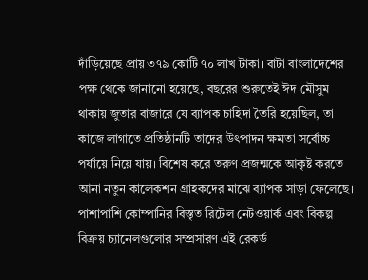দাঁড়িয়েছে প্রায় ৩৭৯ কোটি ৭০ লাখ টাকা। বাটা বাংলাদেশের পক্ষ থেকে জানানো হয়েছে, বছরের শুরুতেই ঈদ মৌসুম থাকায় জুতার বাজারে যে ব্যাপক চাহিদা তৈরি হয়েছিল, তা কাজে লাগাতে প্রতিষ্ঠানটি তাদের উৎপাদন ক্ষমতা সর্বোচ্চ পর্যায়ে নিয়ে যায়। বিশেষ করে তরুণ প্রজন্মকে আকৃষ্ট করতে আনা নতুন কালেকশন গ্রাহকদের মাঝে ব্যাপক সাড়া ফেলেছে। পাশাপাশি কোম্পানির বিস্তৃত রিটেল নেটওয়ার্ক এবং বিকল্প বিক্রয় চ্যানেলগুলোর সম্প্রসারণ এই রেকর্ড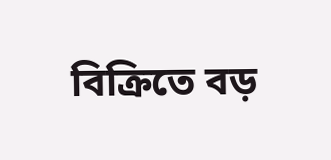বিক্রিতে বড়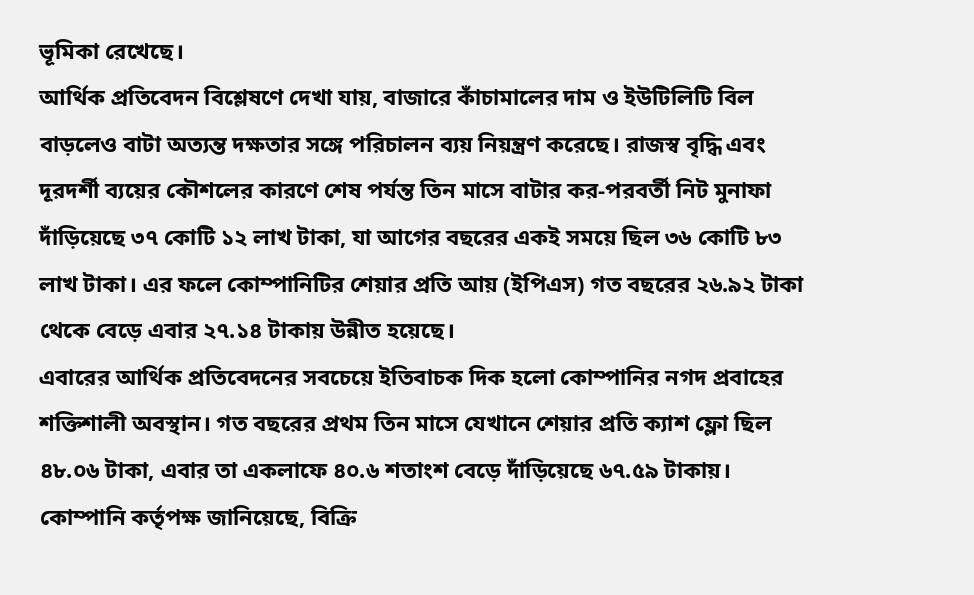ভূমিকা রেখেছে।
আর্থিক প্রতিবেদন বিশ্লেষণে দেখা যায়, বাজারে কাঁচামালের দাম ও ইউটিলিটি বিল বাড়লেও বাটা অত্যন্ত দক্ষতার সঙ্গে পরিচালন ব্যয় নিয়ন্ত্রণ করেছে। রাজস্ব বৃদ্ধি এবং দূরদর্শী ব্যয়ের কৌশলের কারণে শেষ পর্যন্ত তিন মাসে বাটার কর-পরবর্তী নিট মুনাফা দাঁড়িয়েছে ৩৭ কোটি ১২ লাখ টাকা, যা আগের বছরের একই সময়ে ছিল ৩৬ কোটি ৮৩ লাখ টাকা। এর ফলে কোম্পানিটির শেয়ার প্রতি আয় (ইপিএস) গত বছরের ২৬.৯২ টাকা থেকে বেড়ে এবার ২৭.১৪ টাকায় উন্নীত হয়েছে।
এবারের আর্থিক প্রতিবেদনের সবচেয়ে ইতিবাচক দিক হলো কোম্পানির নগদ প্রবাহের শক্তিশালী অবস্থান। গত বছরের প্রথম তিন মাসে যেখানে শেয়ার প্রতি ক্যাশ ফ্লো ছিল ৪৮.০৬ টাকা, এবার তা একলাফে ৪০.৬ শতাংশ বেড়ে দাঁড়িয়েছে ৬৭.৫৯ টাকায়। কোম্পানি কর্তৃপক্ষ জানিয়েছে, বিক্রি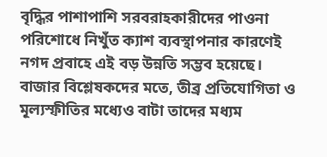বৃদ্ধির পাশাপাশি সরবরাহকারীদের পাওনা পরিশোধে নিখুঁত ক্যাশ ব্যবস্থাপনার কারণেই নগদ প্রবাহে এই বড় উন্নতি সম্ভব হয়েছে। বাজার বিশ্লেষকদের মতে, তীব্র প্রতিযোগিতা ও মূল্যস্ফীতির মধ্যেও বাটা তাদের মধ্যম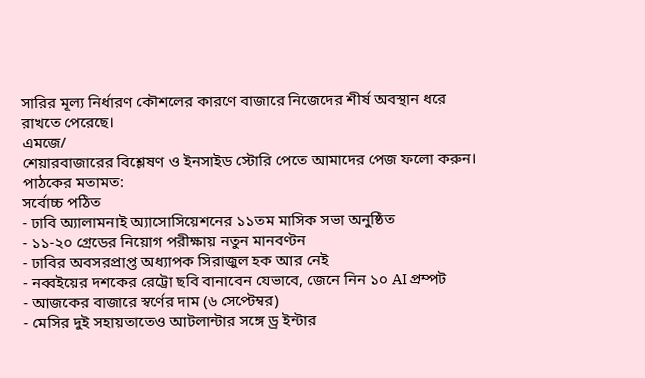সারির মূল্য নির্ধারণ কৌশলের কারণে বাজারে নিজেদের শীর্ষ অবস্থান ধরে রাখতে পেরেছে।
এমজে/
শেয়ারবাজারের বিশ্লেষণ ও ইনসাইড স্টোরি পেতে আমাদের পেজ ফলো করুন।
পাঠকের মতামত:
সর্বোচ্চ পঠিত
- ঢাবি অ্যালামনাই অ্যাসোসিয়েশনের ১১তম মাসিক সভা অনুষ্ঠিত
- ১১-২০ গ্রেডের নিয়োগ পরীক্ষায় নতুন মানবণ্টন
- ঢাবির অবসরপ্রাপ্ত অধ্যাপক সিরাজুল হক আর নেই
- নব্বইয়ের দশকের রেট্রো ছবি বানাবেন যেভাবে, জেনে নিন ১০ AI প্রম্পট
- আজকের বাজারে স্বর্ণের দাম (৬ সেপ্টেম্বর)
- মেসির দুই সহায়তাতেও আটলান্টার সঙ্গে ড্র ইন্টার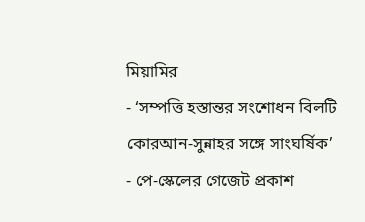মিয়ামির
- ‘সম্পত্তি হস্তান্তর সংশোধন বিলটি কোরআন-সুন্নাহর সঙ্গে সাংঘর্ষিক’
- পে-স্কেলের গেজেট প্রকাশ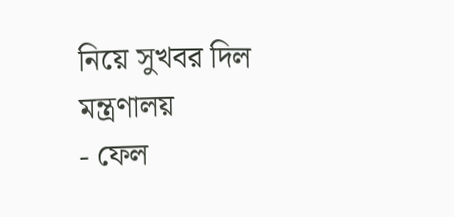নিয়ে সুখবর দিল মন্ত্রণালয়
- ফেল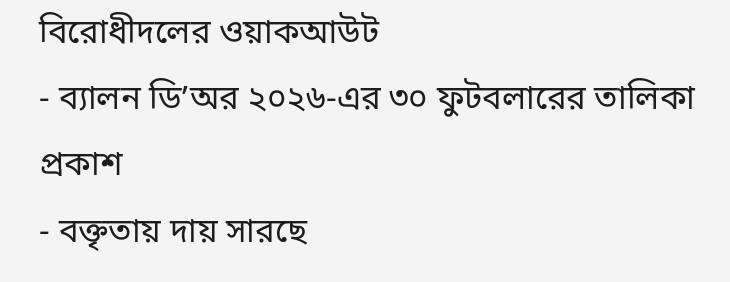বিরোধীদলের ওয়াকআউট
- ব্যালন ডি’অর ২০২৬-এর ৩০ ফুটবলারের তালিকা প্রকাশ
- বক্তৃতায় দায় সারছে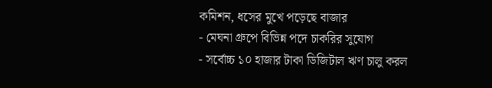কমিশন, ধসের মুখে পড়েছে বাজার
- মেঘনা গ্রুপে বিভিন্ন পদে চাকরির সুযোগ
- সর্বোচ্চ ১০ হাজার টাকা ডিজিটাল ঋণ চালু করল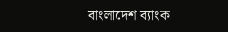বাংলাদেশ ব্যাংক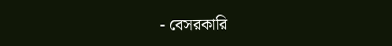- বেসরকারি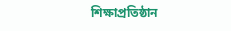শিক্ষাপ্রতিষ্ঠান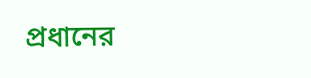প্রধানের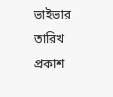ভাইভার তারিখ প্রকাশ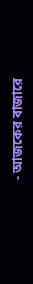- আজকের বাজারে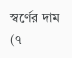স্বর্ণের দাম (৭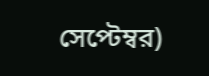সেপ্টেম্বর)